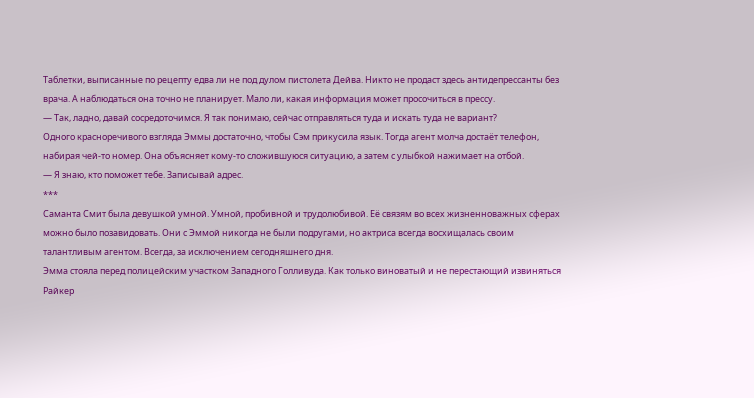Таблетки, выписанные по рецепту едва ли не под дулом пистолета Дейва. Никто не продаст здесь антидепрессанты без врача. А наблюдаться она точно не планирует. Мало ли, какая информация может просочиться в прессу.
— Так, ладно, давай сосредоточимся. Я так понимаю, сейчас отправляться туда и искать туда не вариант?
Одного красноречивого взгляда Эммы достаточно, чтобы Сэм прикусила язык. Тогда агент молча достаёт телефон, набирая чей-то номер. Она объясняет кому-то сложившуюся ситуацию, а затем с улыбкой нажимает на отбой.
— Я знаю, кто поможет тебе. Записывай адрес.
***
Саманта Смит была девушкой умной. Умной, пробивной и трудолюбивой. Её связям во всех жизненноважных сферах можно было позавидовать. Они с Эммой никогда не были подругами, но актриса всегда восхищалась своим талантливым агентом. Всегда, за исключением сегодняшнего дня.
Эмма стояла перед полицейским участком Западного Голливуда. Как только виноватый и не перестающий извиняться Райкер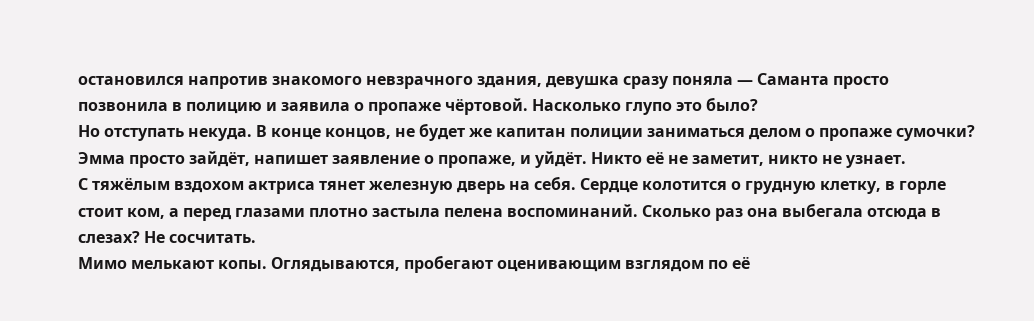остановился напротив знакомого невзрачного здания, девушка сразу поняла — Саманта просто позвонила в полицию и заявила о пропаже чёртовой. Насколько глупо это было?
Но отступать некуда. В конце концов, не будет же капитан полиции заниматься делом о пропаже сумочки? Эмма просто зайдёт, напишет заявление о пропаже, и уйдёт. Никто её не заметит, никто не узнает.
С тяжёлым вздохом актриса тянет железную дверь на себя. Сердце колотится о грудную клетку, в горле стоит ком, а перед глазами плотно застыла пелена воспоминаний. Сколько раз она выбегала отсюда в слезах? Не сосчитать.
Мимо мелькают копы. Оглядываются, пробегают оценивающим взглядом по её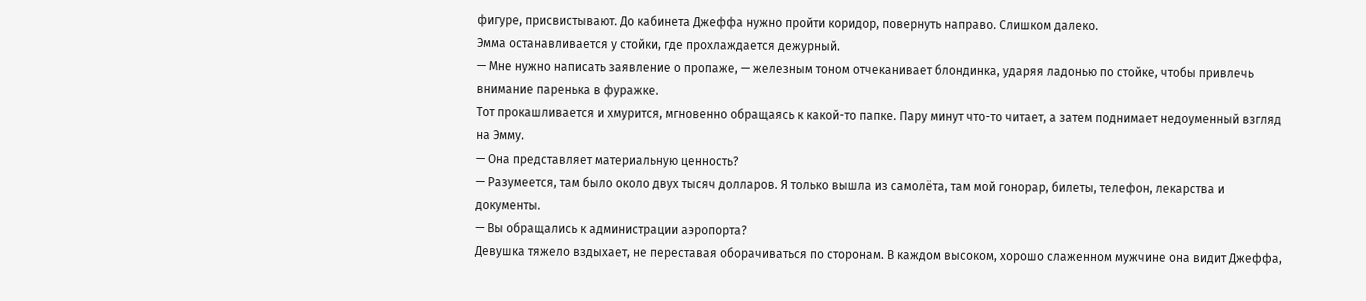фигуре, присвистывают. До кабинета Джеффа нужно пройти коридор, повернуть направо. Слишком далеко.
Эмма останавливается у стойки, где прохлаждается дежурный.
— Мне нужно написать заявление о пропаже, — железным тоном отчеканивает блондинка, ударяя ладонью по стойке, чтобы привлечь внимание паренька в фуражке.
Тот прокашливается и хмурится, мгновенно обращаясь к какой-то папке. Пару минут что-то читает, а затем поднимает недоуменный взгляд на Эмму.
— Она представляет материальную ценность?
— Разумеется, там было около двух тысяч долларов. Я только вышла из самолёта, там мой гонорар, билеты, телефон, лекарства и документы.
— Вы обращались к администрации аэропорта?
Девушка тяжело вздыхает, не переставая оборачиваться по сторонам. В каждом высоком, хорошо слаженном мужчине она видит Джеффа,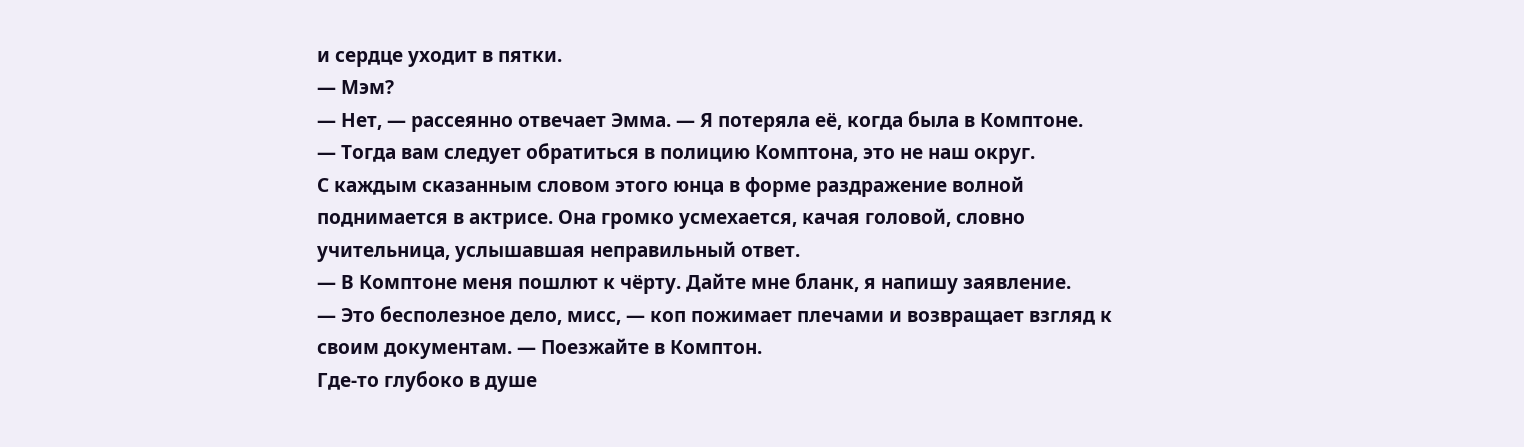и сердце уходит в пятки.
— Мэм?
— Нет, — рассеянно отвечает Эмма. — Я потеряла её, когда была в Комптоне.
— Тогда вам следует обратиться в полицию Комптона, это не наш округ.
С каждым сказанным словом этого юнца в форме раздражение волной поднимается в актрисе. Она громко усмехается, качая головой, словно учительница, услышавшая неправильный ответ.
— В Комптоне меня пошлют к чёрту. Дайте мне бланк, я напишу заявление.
— Это бесполезное дело, мисс, — коп пожимает плечами и возвращает взгляд к своим документам. — Поезжайте в Комптон.
Где-то глубоко в душе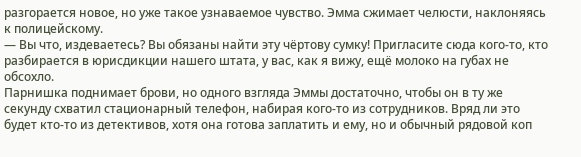разгорается новое, но уже такое узнаваемое чувство. Эмма сжимает челюсти, наклоняясь к полицейскому.
— Вы что, издеваетесь? Вы обязаны найти эту чёртову сумку! Пригласите сюда кого-то, кто разбирается в юрисдикции нашего штата, у вас, как я вижу, ещё молоко на губах не обсохло.
Парнишка поднимает брови, но одного взгляда Эммы достаточно, чтобы он в ту же секунду схватил стационарный телефон, набирая кого-то из сотрудников. Вряд ли это будет кто-то из детективов, хотя она готова заплатить и ему, но и обычный рядовой коп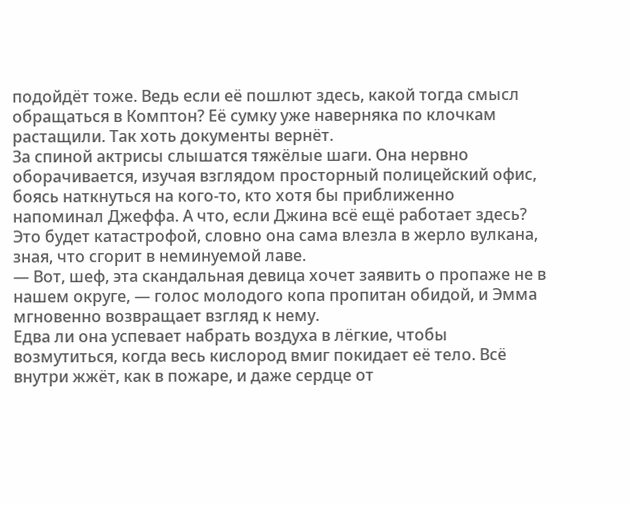подойдёт тоже. Ведь если её пошлют здесь, какой тогда смысл обращаться в Комптон? Её сумку уже наверняка по клочкам растащили. Так хоть документы вернёт.
За спиной актрисы слышатся тяжёлые шаги. Она нервно оборачивается, изучая взглядом просторный полицейский офис, боясь наткнуться на кого-то, кто хотя бы приближенно напоминал Джеффа. А что, если Джина всё ещё работает здесь? Это будет катастрофой, словно она сама влезла в жерло вулкана, зная, что сгорит в неминуемой лаве.
— Вот, шеф, эта скандальная девица хочет заявить о пропаже не в нашем округе, — голос молодого копа пропитан обидой, и Эмма мгновенно возвращает взгляд к нему.
Едва ли она успевает набрать воздуха в лёгкие, чтобы возмутиться, когда весь кислород вмиг покидает её тело. Всё внутри жжёт, как в пожаре, и даже сердце от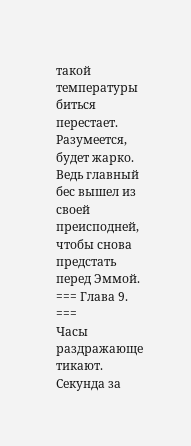такой температуры биться перестает. Разумеется, будет жарко.
Ведь главный бес вышел из своей преисподней, чтобы снова предстать перед Эммой.
=== Глава 9. ===
Часы раздражающе тикают. Секунда за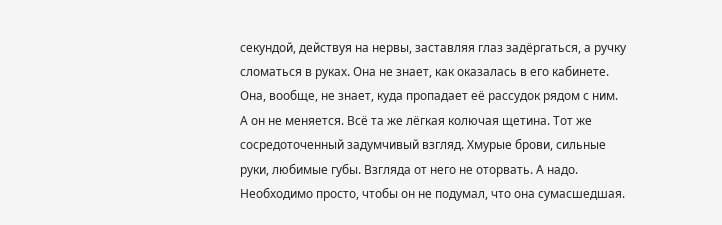секундой, действуя на нервы, заставляя глаз задёргаться, а ручку сломаться в руках. Она не знает, как оказалась в его кабинете.
Она, вообще, не знает, куда пропадает её рассудок рядом с ним.
А он не меняется. Всё та же лёгкая колючая щетина. Тот же сосредоточенный задумчивый взгляд. Хмурые брови, сильные руки, любимые губы. Взгляда от него не оторвать. А надо. Необходимо просто, чтобы он не подумал, что она сумасшедшая.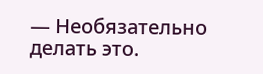— Необязательно делать это.